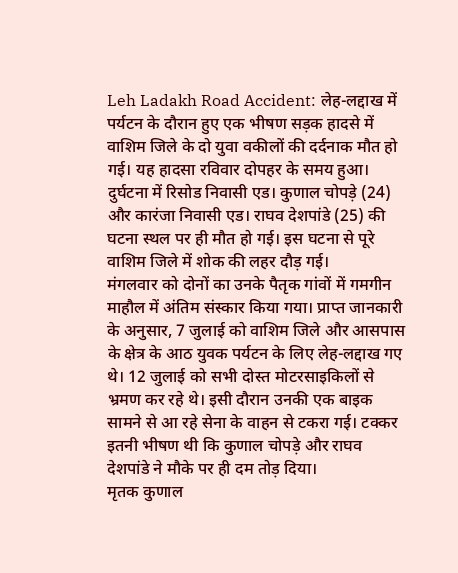Leh Ladakh Road Accident: लेह-लद्दाख में पर्यटन के दौरान हुए एक भीषण सड़क हादसे में वाशिम जिले के दो युवा वकीलों की दर्दनाक मौत हो गई। यह हादसा रविवार दोपहर के समय हुआ। दुर्घटना में रिसोड निवासी एड। कुणाल चोपड़े (24) और कारंजा निवासी एड। राघव देशपांडे (25) की घटना स्थल पर ही मौत हो गई। इस घटना से पूरे वाशिम जिले में शोक की लहर दौड़ गई।
मंगलवार को दोनों का उनके पैतृक गांवों में गमगीन माहौल में अंतिम संस्कार किया गया। प्राप्त जानकारी के अनुसार, 7 जुलाई को वाशिम जिले और आसपास के क्षेत्र के आठ युवक पर्यटन के लिए लेह-लद्दाख गए थे। 12 जुलाई को सभी दोस्त मोटरसाइकिलों से भ्रमण कर रहे थे। इसी दौरान उनकी एक बाइक सामने से आ रहे सेना के वाहन से टकरा गई। टक्कर इतनी भीषण थी कि कुणाल चोपड़े और राघव देशपांडे ने मौके पर ही दम तोड़ दिया।
मृतक कुणाल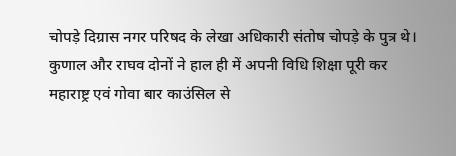चोपड़े दिग्रास नगर परिषद के लेखा अधिकारी संतोष चोपड़े के पुत्र थे। कुणाल और राघव दोनों ने हाल ही में अपनी विधि शिक्षा पूरी कर महाराष्ट्र एवं गोवा बार काउंसिल से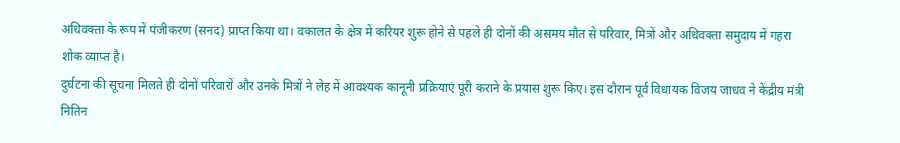अधिवक्ता के रूप में पंजीकरण (सनद) प्राप्त किया था। वकालत के क्षेत्र में करियर शुरू होने से पहले ही दोनों की असमय मौत से परिवार, मित्रों और अधिवक्ता समुदाय में गहरा शोक व्याप्त है।
दुर्घटना की सूचना मिलते ही दोनों परिवारों और उनके मित्रों ने लेह में आवश्यक कानूनी प्रक्रियाएं पूरी कराने के प्रयास शुरू किए। इस दौरान पूर्व विधायक विजय जाधव ने केंद्रीय मंत्री नितिन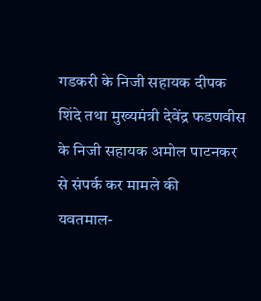गडकरी के निजी सहायक दीपक शिंदे तथा मुख्यमंत्री देवेंद्र फडणवीस के निजी सहायक अमोल पाटनकर से संपर्क कर मामले की
यवतमाल-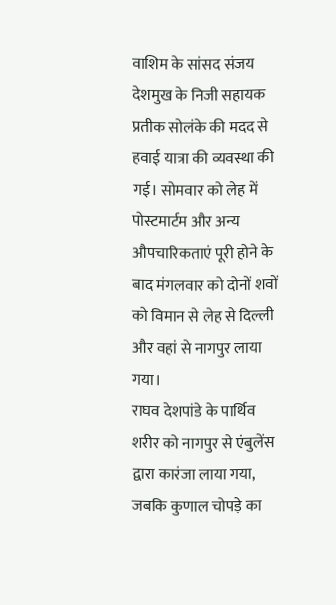वाशिम के सांसद संजय देशमुख के निजी सहायक प्रतीक सोलंके की मदद से हवाई यात्रा की व्यवस्था की गई। सोमवार को लेह में पोस्टमार्टम और अन्य औपचारिकताएं पूरी होने के बाद मंगलवार को दोनों शवों को विमान से लेह से दिल्ली और वहां से नागपुर लाया गया।
राघव देशपांडे के पार्थिव शरीर को नागपुर से एंबुलेंस द्वारा कारंजा लाया गया, जबकि कुणाल चोपड़े का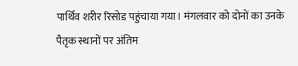पार्थिव शरीर रिसोड पहुंचाया गया। मंगलवार को दोनों का उनके पैतृक स्थानों पर अंतिम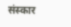संस्कार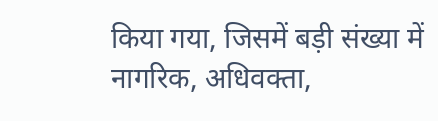किया गया, जिसमें बड़ी संख्या में नागरिक, अधिवक्ता,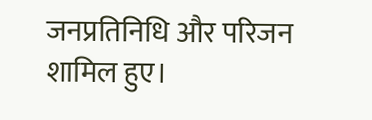जनप्रतिनिधि और परिजन शामिल हुए।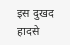इस दुखद हादसे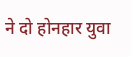ने दो होनहार युवा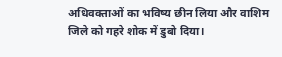अधिवक्ताओं का भविष्य छीन लिया और वाशिम जिले को गहरे शोक में डुबो दिया।